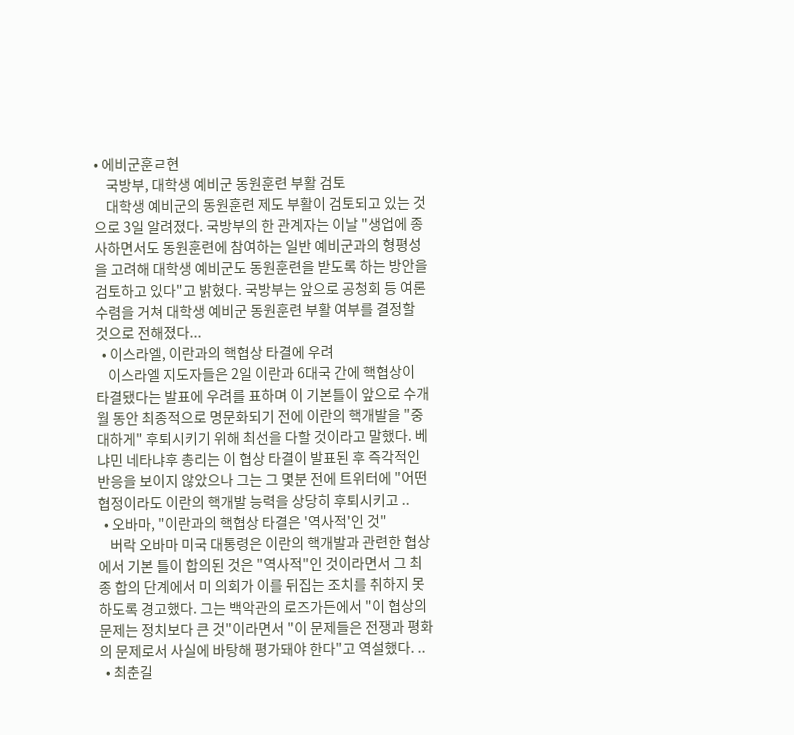• 에비군훈ㄹ현
    국방부, 대학생 예비군 동원훈련 부활 검토
    대학생 예비군의 동원훈련 제도 부활이 검토되고 있는 것으로 3일 알려졌다. 국방부의 한 관계자는 이날 "생업에 종사하면서도 동원훈련에 참여하는 일반 예비군과의 형평성을 고려해 대학생 예비군도 동원훈련을 받도록 하는 방안을 검토하고 있다"고 밝혔다. 국방부는 앞으로 공청회 등 여론 수렴을 거쳐 대학생 예비군 동원훈련 부활 여부를 결정할 것으로 전해졌다...
  • 이스라엘, 이란과의 핵협상 타결에 우려
    이스라엘 지도자들은 2일 이란과 6대국 간에 핵협상이 타결됐다는 발표에 우려를 표하며 이 기본틀이 앞으로 수개월 동안 최종적으로 명문화되기 전에 이란의 핵개발을 "중대하게" 후퇴시키기 위해 최선을 다할 것이라고 말했다. 베냐민 네타냐후 총리는 이 협상 타결이 발표된 후 즉각적인 반응을 보이지 않았으나 그는 그 몇분 전에 트위터에 "어떤 협정이라도 이란의 핵개발 능력을 상당히 후퇴시키고 ..
  • 오바마, "이란과의 핵협상 타결은 '역사적'인 것"
    버락 오바마 미국 대통령은 이란의 핵개발과 관련한 협상에서 기본 틀이 합의된 것은 "역사적"인 것이라면서 그 최종 합의 단계에서 미 의회가 이를 뒤집는 조치를 취하지 못하도록 경고했다. 그는 백악관의 로즈가든에서 "이 협상의 문제는 정치보다 큰 것"이라면서 "이 문제들은 전쟁과 평화의 문제로서 사실에 바탕해 평가돼야 한다"고 역설했다. ..
  • 최춘길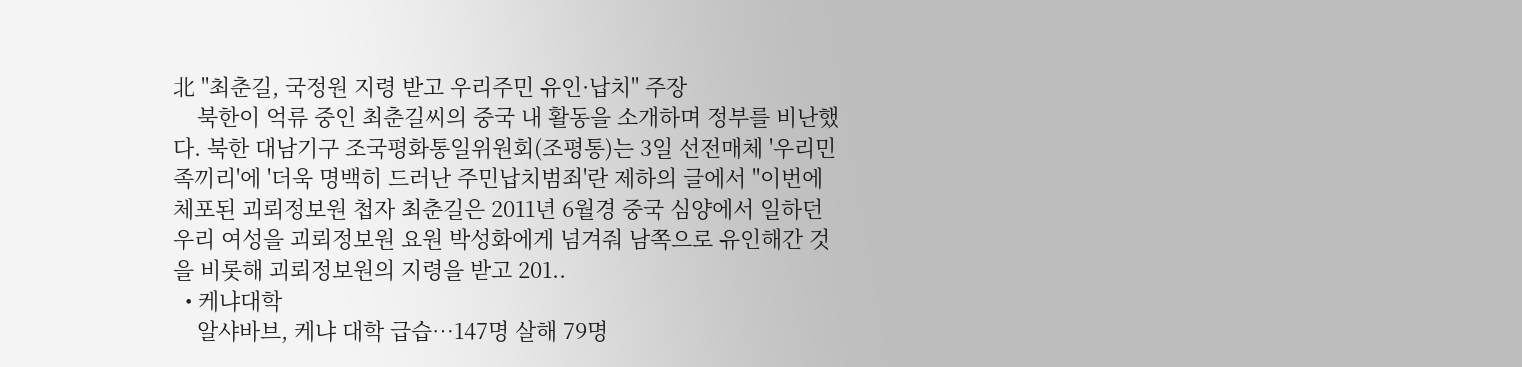北 "최춘길, 국정원 지령 받고 우리주민 유인·납치" 주장
    북한이 억류 중인 최춘길씨의 중국 내 활동을 소개하며 정부를 비난했다. 북한 대남기구 조국평화통일위원회(조평통)는 3일 선전매체 '우리민족끼리'에 '더욱 명백히 드러난 주민납치범죄'란 제하의 글에서 "이번에 체포된 괴뢰정보원 첩자 최춘길은 2011년 6월경 중국 심양에서 일하던 우리 여성을 괴뢰정보원 요원 박성화에게 넘겨줘 남쪽으로 유인해간 것을 비롯해 괴뢰정보원의 지령을 받고 201..
  • 케냐대학
    알샤바브, 케냐 대학 급습…147명 살해 79명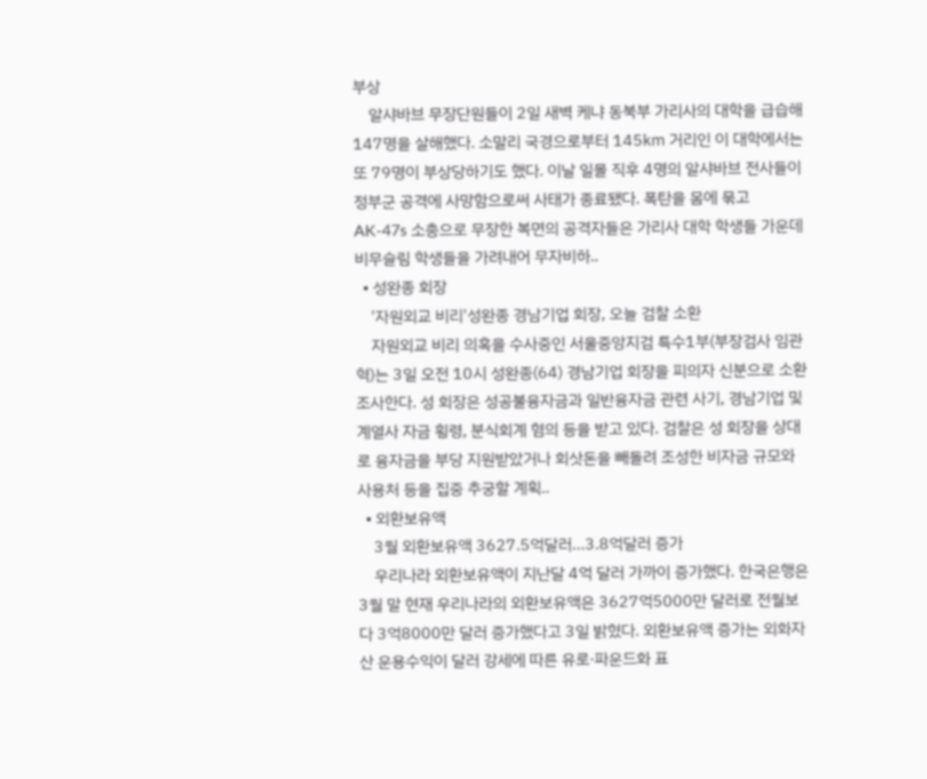부상
    알샤바브 무장단원들이 2일 새벽 케냐 동북부 가리사의 대학을 급습해 147명을 살해했다. 소말리 국경으로부터 145㎞ 거리인 이 대학에서는 또 79명이 부상당하기도 했다. 이날 일몰 직후 4명의 알샤바브 전사들이 정부군 공격에 사망함으로써 사태가 종료됐다. 폭탄을 몸에 묶고 AK-47s 소총으로 무장한 복면의 공격자들은 가리사 대학 학생들 가운데 비무슬림 학생들을 가려내어 무자비하..
  • 성완종 회장
    '자원외교 비리'성완종 경남기업 회장, 오늘 검찰 소환
    자원외교 비리 의혹을 수사중인 서울중앙지검 특수1부(부장검사 임관혁)는 3일 오전 10시 성완종(64) 경남기업 회장을 피의자 신분으로 소환 조사한다. 성 회장은 성공불융자금과 일반융자금 관련 사기, 경남기업 및 계열사 자금 횡령, 분식회계 혐의 등을 받고 있다. 검찰은 성 회장을 상대로 융자금을 부당 지원받았거나 회삿돈을 빼돌려 조성한 비자금 규모와 사용처 등을 집중 추궁할 계획..
  • 외환보유액
    3월 외환보유액 3627.5억달러…3.8억달러 증가
    우리나라 외환보유액이 지난달 4억 달러 가까이 증가했다. 한국은행은 3월 말 현재 우리나라의 외환보유액은 3627억5000만 달러로 전월보다 3억8000만 달러 증가했다고 3일 밝혔다. 외환보유액 증가는 외화자산 운용수익이 달러 강세에 따른 유로·파운드화 표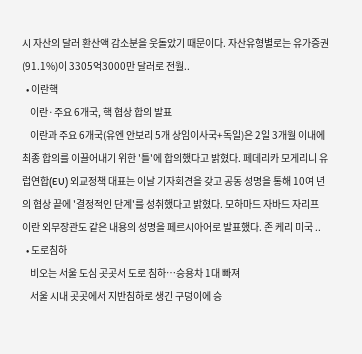시 자산의 달러 환산액 감소분을 웃돌았기 때문이다. 자산유형별로는 유가증권(91.1%)이 3305억3000만 달러로 전월..
  • 이란핵
    이란·주요 6개국, 핵 협상 합의 발표
    이란과 주요 6개국(유엔 안보리 5개 상임이사국+독일)은 2일 3개월 이내에 최종 합의를 이끌어내기 위한 '틀'에 합의했다고 밝혔다. 페데리카 모게리니 유럽연합(EU) 외교정책 대표는 이날 기자회견을 갖고 공동 성명을 통해 10여 년의 협상 끝에 '결정적인 단계'를 성취했다고 밝혔다. 모하마드 자바드 자리프 이란 외무장관도 같은 내용의 성명을 페르시아어로 발표했다. 존 케리 미국 ..
  • 도로침하
    비오는 서울 도심 곳곳서 도로 침하…승용차 1대 빠져
    서울 시내 곳곳에서 지반침하로 생긴 구덩이에 승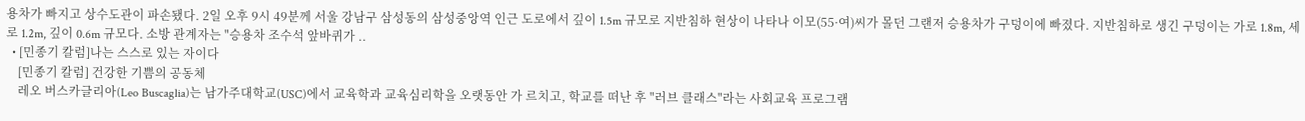용차가 빠지고 상수도관이 파손됐다. 2일 오후 9시 49분께 서울 강남구 삼성동의 삼성중앙역 인근 도로에서 깊이 1.5m 규모로 지반침하 현상이 나타나 이모(55·여)씨가 몰던 그랜저 승용차가 구덩이에 빠졌다. 지반침하로 생긴 구덩이는 가로 1.8m, 세로 1.2m, 깊이 0.6m 규모다. 소방 관계자는 "승용차 조수석 앞바퀴가 ..
  • [민종기 칼럼]나는 스스로 있는 자이다
    [민종기 칼럼] 건강한 기쁨의 공동체
    레오 버스카글리아(Leo Buscaglia)는 남가주대학교(USC)에서 교육학과 교육심리학을 오랫동안 가 르치고, 학교를 떠난 후 "러브 클래스"라는 사회교육 프로그램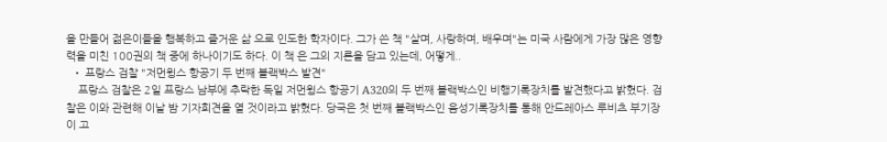을 만들어 젊은이들을 행복하고 즐거운 삶 으로 인도한 학자이다. 그가 쓴 책 "살며, 사랑하며, 배우며"는 미국 사람에게 가장 많은 영향력을 미친 100권의 책 중에 하나이기도 하다. 이 책 은 그의 지론을 담고 있는데, 어떻게..
  • 프랑스 검찰 "저먼윙스 항공기 두 번째 블랙박스 발견"
    프랑스 검찰은 2일 프랑스 남부에 추락한 독일 저먼윙스 항공기 A320의 두 번째 블랙박스인 비행기록장치를 발견했다고 밝혔다. 검찰은 이와 관련해 이날 밤 기자회견을 열 것이라고 밝혔다. 당국은 첫 번째 블랙박스인 음성기록장치를 통해 안드레아스 루비츠 부기장이 고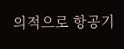의적으로 항공기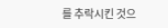를 추락시킨 것으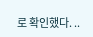로 확인했다. ..